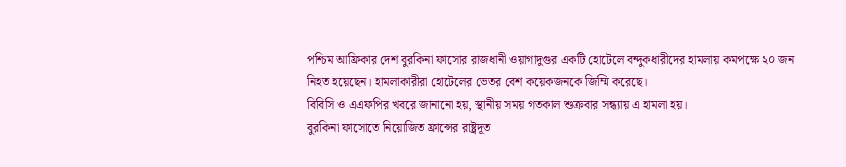পশ্চিম আফ্রিকার দেশ বুরকিনা ফাসোর রাজধানী ওয়াগাদুগুর একটি হোটেলে বন্দুকধারীদের হামলায় কমপক্ষে ২০ জন নিহত হয়েছেন। হামলাকারীরা হোটেলের ভেতর বেশ কয়েকজনকে জিম্মি করেছে।
বিবিসি ও এএফপির খবরে জানানো হয়, স্থানীয় সময় গতকাল শুক্রবার সন্ধ্যায় এ হামলা হয়।
বুরকিনা ফাসোতে নিয়োজিত ফ্রান্সের রাষ্ট্রদূত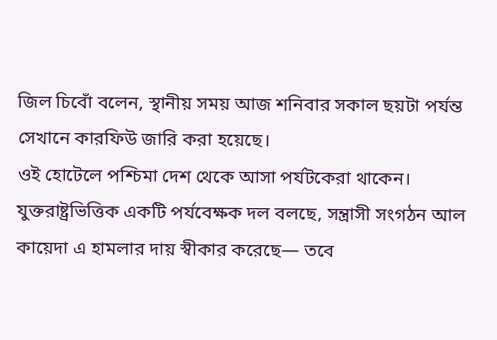জিল চিবোঁ বলেন, স্থানীয় সময় আজ শনিবার সকাল ছয়টা পর্যন্ত সেখানে কারফিউ জারি করা হয়েছে।
ওই হোটেলে পশ্চিমা দেশ থেকে আসা পর্যটকেরা থাকেন।
যুক্তরাষ্ট্রভিত্তিক একটি পর্যবেক্ষক দল বলছে, সন্ত্রাসী সংগঠন আল কায়েদা এ হামলার দায় স্বীকার করেছে— তবে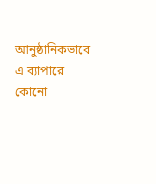আনুষ্ঠানিকভাবে এ ব্যাপারে কোনো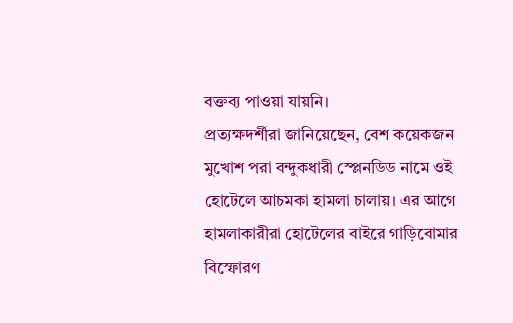বক্তব্য পাওয়া যায়নি।
প্রত্যক্ষদর্শীরা জানিয়েছেন, বেশ কয়েকজন মুখোশ পরা বন্দুকধারী স্প্লেনডিড নামে ওই হোটেলে আচমকা হামলা চালায়। এর আগে হামলাকারীরা হোটেলের বাইরে গাড়িবোমার বিস্ফোরণ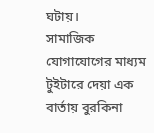ঘটায়।
সামাজিক যোগাযোগের মাধ্যম টুইটারে দেয়া এক বার্তায় বুরকিনা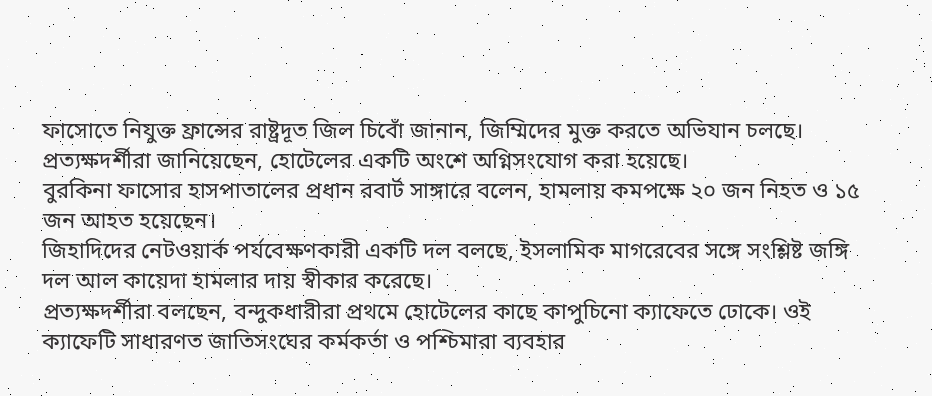ফাসোতে নিযুক্ত ফ্রান্সের রাষ্ট্রদূত জিল চিবোঁ জানান, জিম্মিদের মুক্ত করতে অভিযান চলছে।
প্রত্যক্ষদর্শীরা জানিয়েছেন, হোটেলের একটি অংশে অগ্নিসংযোগ করা হয়েছে।
বুরকিনা ফাসোর হাসপাতালের প্রধান রবার্ট সাঙ্গারে বলেন, হামলায় কমপক্ষে ২০ জন নিহত ও ১৫ জন আহত হয়েছেন।
জিহাদিদের নেটওয়ার্ক পর্যবেক্ষণকারী একটি দল বলছে, ইসলামিক মাগরেবের সঙ্গে সংশ্লিষ্ট জঙ্গি দল আল কায়েদা হামলার দায় স্বীকার করেছে।
প্রত্যক্ষদর্শীরা বলছেন, বন্দুকধারীরা প্রথমে হোটেলের কাছে কাপুচিনো ক্যাফেতে ঢোকে। ওই ক্যাফেটি সাধারণত জাতিসংঘের কর্মকর্তা ও পশ্চিমারা ব্যবহার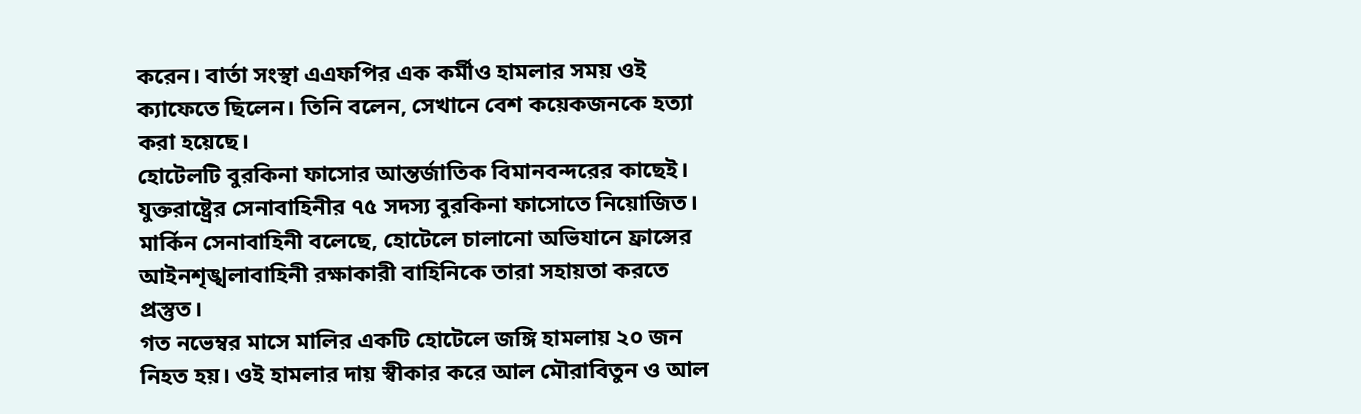করেন। বার্তা সংস্থা এএফপির এক কর্মীও হামলার সময় ওই ক্যাফেতে ছিলেন। তিনি বলেন, সেখানে বেশ কয়েকজনকে হত্যা করা হয়েছে।
হোটেলটি বুরকিনা ফাসোর আন্তর্জাতিক বিমানবন্দরের কাছেই।
যুক্তরাষ্ট্রের সেনাবাহিনীর ৭৫ সদস্য বুরকিনা ফাসোতে নিয়োজিত। মার্কিন সেনাবাহিনী বলেছে, হোটেলে চালানো অভিযানে ফ্রান্সের আইনশৃঙ্খলাবাহিনী রক্ষাকারী বাহিনিকে তারা সহায়তা করতে প্রস্তুত।
গত নভেম্বর মাসে মালির একটি হোটেলে জঙ্গি হামলায় ২০ জন নিহত হয়। ওই হামলার দায় স্বীকার করে আল মৌরাবিতুন ও আল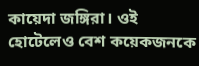কায়েদা জঙ্গিরা। ওই হোটেলেও বেশ কয়েকজনকে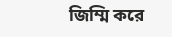জিম্মি করে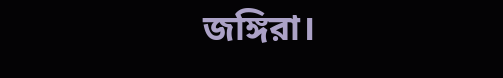জঙ্গিরা।